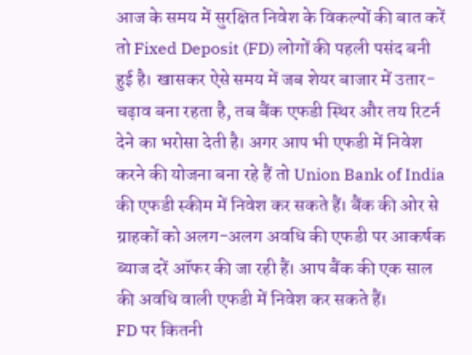आज के समय में सुरक्षित निवेश के विकल्पों की बात करें तो Fixed Deposit (FD) लोगों की पहली पसंद बनी हुई है। खासकर ऐसे समय में जब शेयर बाजार में उतार-चढ़ाव बना रहता है, तब बैंक एफडी स्थिर और तय रिटर्न देने का भरोसा देती है। अगर आप भी एफडी में निवेश करने की योजना बना रहे हैं तो Union Bank of India की एफडी स्कीम में निवेश कर सकते हैं। बैंक की ओर से ग्राहकों को अलग-अलग अवधि की एफडी पर आकर्षक ब्याज दरें ऑफर की जा रही हैं। आप बैंक की एक साल की अवधि वाली एफडी में निवेश कर सकते हैं।
FD पर कितनी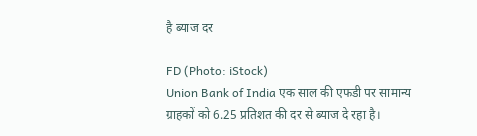है ब्याज दर

FD (Photo: iStock)
Union Bank of India एक साल की एफडी पर सामान्य ग्राहकों को 6.25 प्रतिशत की दर से ब्याज दे रहा है।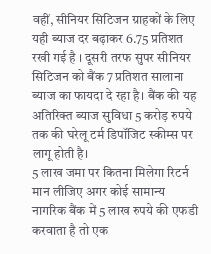वहीं, सीनियर सिटिजन ग्राहकों के लिए यही ब्याज दर बढ़ाकर 6.75 प्रतिशत रखी गई है । दूसरी तरफ सुपर सीनियर सिटिजन को बैंक 7 प्रतिशत सालाना ब्याज का फायदा दे रहा है। बैंक की यह अतिरिक्त ब्याज सुविधा 5 करोड़ रुपये तक की घरेलू टर्म डिपॉजिट स्कीम्स पर लागू होती है।
5 लाख जमा पर कितना मिलेगा रिटर्न
मान लीजिए अगर कोई सामान्य नागरिक बैंक में 5 लाख रुपये की एफडी करवाता है तो एक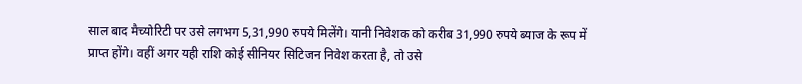साल बाद मैच्योरिटी पर उसे लगभग 5,31,990 रुपये मिलेंगे। यानी निवेशक को करीब 31,990 रुपये ब्याज के रूप में प्राप्त होंगे। वहीं अगर यही राशि कोई सीनियर सिटिजन निवेश करता है, तो उसे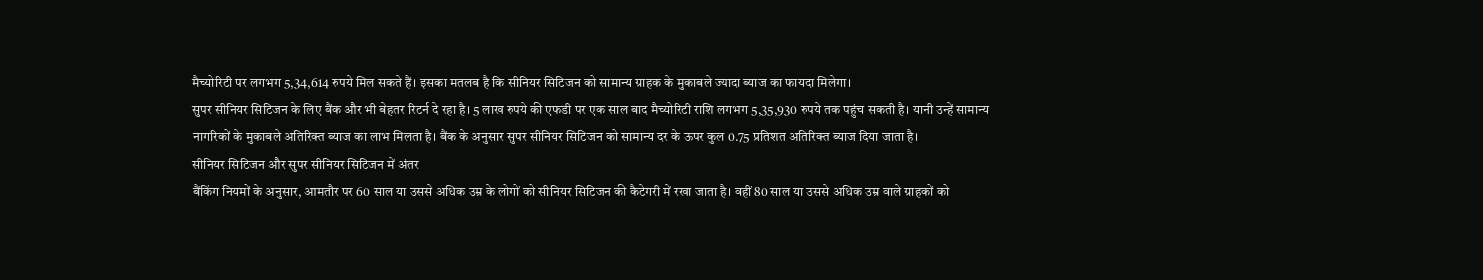मैच्योरिटी पर लगभग 5,34,614 रुपये मिल सकते हैं। इसका मतलब है कि सीनियर सिटिजन को सामान्य ग्राहक के मुकाबले ज्यादा ब्याज का फायदा मिलेगा।
सुपर सीनियर सिटिजन के लिए बैंक और भी बेहतर रिटर्न दे रहा है। 5 लाख रुपये की एफडी पर एक साल बाद मैच्योरिटी राशि लगभग 5,35,930 रुपये तक पहुंच सकती है। यानी उन्हें सामान्य नागरिकों के मुकाबले अतिरिक्त ब्याज का लाभ मिलता है। बैंक के अनुसार सुपर सीनियर सिटिजन को सामान्य दर के ऊपर कुल 0.75 प्रतिशत अतिरिक्त ब्याज दिया जाता है।
सीनियर सिटिजन और सुपर सीनियर सिटिजन में अंतर
बैंकिंग नियमों के अनुसार, आमतौर पर 60 साल या उससे अधिक उम्र के लोगों को सीनियर सिटिजन की कैटेगरी में रखा जाता है। वहीं 80 साल या उससे अधिक उम्र वाले ग्राहकों को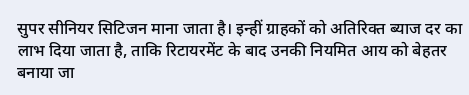सुपर सीनियर सिटिजन माना जाता है। इन्हीं ग्राहकों को अतिरिक्त ब्याज दर का लाभ दिया जाता है, ताकि रिटायरमेंट के बाद उनकी नियमित आय को बेहतर बनाया जा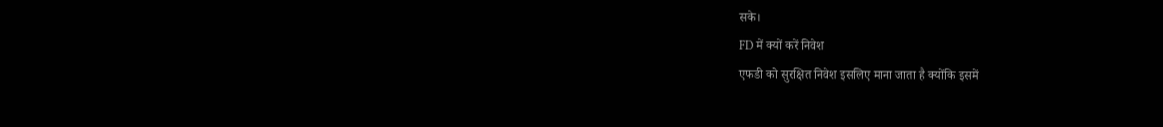सके।
FD में क्यों करें निवेश
एफडी को सुरक्षित निवेश इसलिए माना जाता है क्योंकि इसमें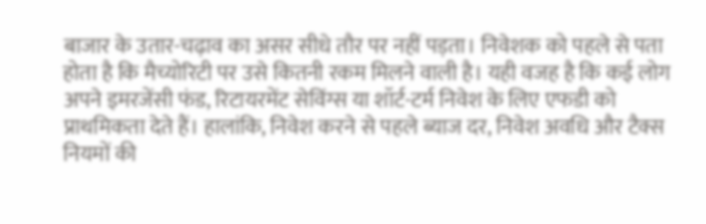बाजार के उतार-चढ़ाव का असर सीधे तौर पर नहीं पड़ता। निवेशक को पहले से पता होता है कि मैच्योरिटी पर उसे कितनी रकम मिलने वाली है। यही वजह है कि कई लोग अपने इमरजेंसी फंड, रिटायरमेंट सेविंग्स या शॉर्ट-टर्म निवेश के लिए एफडी को प्राथमिकता देते हैं। हालांकि, निवेश करने से पहले ब्याज दर, निवेश अवधि और टैक्स नियमों की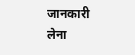जानकारी लेना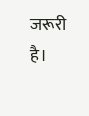जरूरी है।